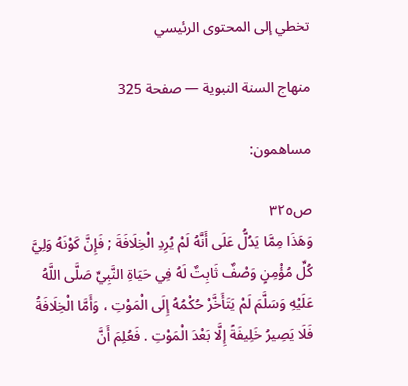تخطي إلى المحتوى الرئيسي

منهاج السنة النبوية — صفحة 325

مساهمون:

ص٣٢٥
وَهَذَا مِمَّا يَدُلُّ عَلَى أَنَّهُ لَمْ يُرِدِ الْخِلَافَةَ ; فَإِنَّ كَوْنَهُ وَلِيَّ كُلِّ مُؤْمِنٍ وَصْفٌ ثَابِتٌ لَهُ فِي حَيَاةِ النَّبِيِّ صَلَّى اللَّهُ عَلَيْهِ وَسَلَّمَ لَمْ يَتَأَخَّرْ حُكْمُهُ إِلَى الْمَوْتِ ، وَأَمَّا الْخِلَافَةُ فَلَا يَصِيرُ خَلِيفَةً إِلَّا بَعْدَ الْمَوْتِ . فَعُلِمَ أَنَّ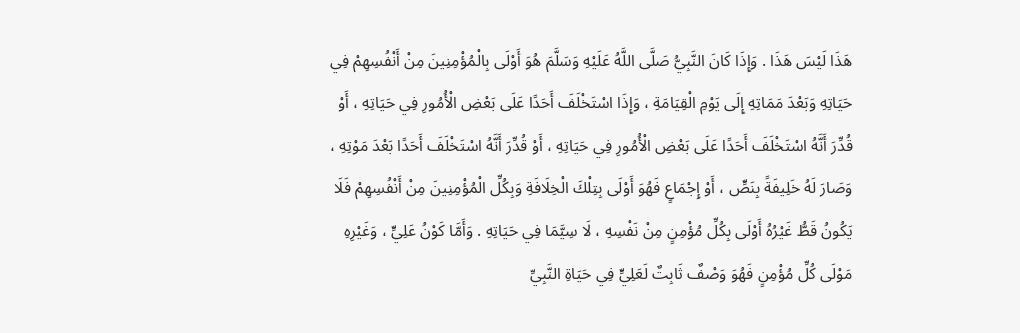هَذَا لَيْسَ هَذَا . وَإِذَا كَانَ النَّبِيُّ صَلَّى اللَّهُ عَلَيْهِ وَسَلَّمَ هُوَ أَوْلَى بِالْمُؤْمِنِينَ مِنْ أَنْفُسِهِمْ فِي حَيَاتِهِ وَبَعْدَ مَمَاتِهِ إِلَى يَوْمِ الْقِيَامَةِ ، وَإِذَا اسْتَخْلَفَ أَحَدًا عَلَى بَعْضِ الْأُمُورِ فِي حَيَاتِهِ ، أَوْ قُدِّرَ أَنَّهُ اسْتَخْلَفَ أَحَدًا عَلَى بَعْضِ الْأُمُورِ فِي حَيَاتِهِ ، أَوْ قُدِّرَ أَنَّهُ اسْتَخْلَفَ أَحَدًا بَعْدَ مَوْتِهِ ، وَصَارَ لَهُ خَلِيفَةً بِنَصٍّ ، أَوْ إِجْمَاعٍ فَهُوَ أَوْلَى بِتِلْكَ الْخِلَافَةِ وَبِكُلِّ الْمُؤْمِنِينَ مِنْ أَنْفُسِهِمْ فَلَا يَكُونُ قَطُّ غَيْرُهُ أَوْلَى بِكُلِّ مُؤْمِنٍ مِنْ نَفْسِهِ ، لَا سِيَّمَا فِي حَيَاتِهِ . وَأَمَّا كَوْنُ عَلِيٍّ ، وَغَيْرِهِ مَوْلَى كُلِّ مُؤْمِنٍ فَهُوَ وَصْفٌ ثَابِتٌ لَعَلِيٍّ فِي حَيَاةِ النَّبِيِّ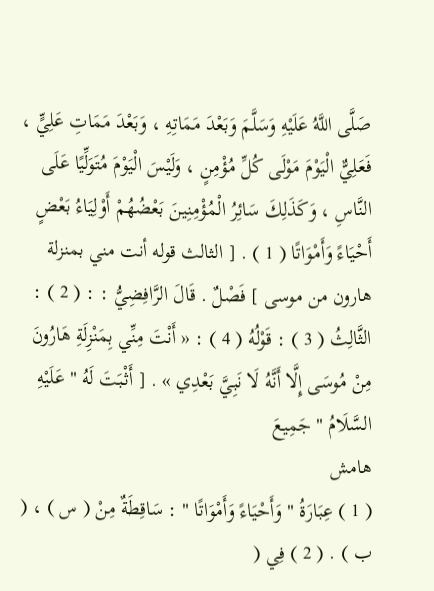صَلَّى اللَّهُ عَلَيْهِ وَسَلَّمَ وَبَعْدَ مَمَاتِهِ ، وَبَعْدَ مَمَاتِ عَلِيٍّ ، فَعَلِيٌّ الْيَوْمَ مَوْلَى كُلِّ مُؤْمِنٍ ، وَلَيْسَ الْيَوْمَ مُتَوَلِّيًا عَلَى النَّاسِ ، وَكَذَلِكَ سَائِرُ الْمُؤْمِنِينَ بَعْضُهُمْ أَوْلِيَاءُ بَعْضٍ أَحْيَاءً وَأَمْوَاتًا ( 1 ) . [ الثالث قوله أنت مني بمنزلة هارون من موسى ] فَصْلٌ . قَالَ الرَّافِضِيُّ : : ( 2 ) : الثَّالِثُ ( 3 ) : قَوْلُهُ ( 4 ) : « أَنْتَ مِنِّي بِمَنْزِلَةِ هَارُونَ مِنْ مُوسَى إِلَّا أَنَّهُ لَا نَبِيَّ بَعْدِي » . [ أَثْبَتَ لَهُ " عَلَيْهِ السَّلَامُ " جَمِيعَ
هامش
( 1 ) عِبَارَةُ " وَأَحْيَاءً وَأَمْوَاتًا " : سَاقِطَةٌ مِنْ ( س ) ، ( ب ) . ( 2 ) فِي (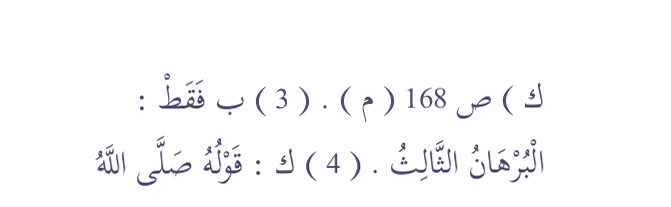ك ) ص 168 ( م ) . ( 3 ) ب فَقَطْ : الْبُرْهَانُ الثَّالِثُ . ( 4 ) ك : قَوْلُهُ صَلَّى اللَّهُ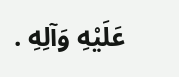عَلَيْهِ وَآلِهِ .